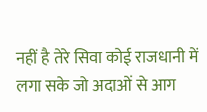नहीं है तेरे सिवा कोई राजधानी में
लगा सके जो अदाओं से आग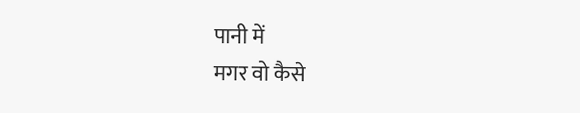पानी में
मगर वो कैसे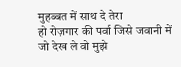मुहब्बत में साथ दे तेरा
हो रोज़गार की पर्वा जिसे जवानी में
जो देख ले वो मुझे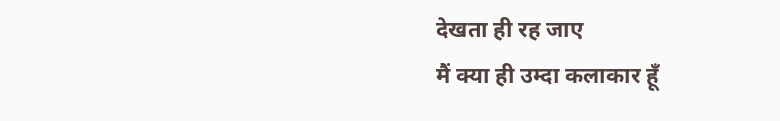देखता ही रह जाए
मैं क्या ही उम्दा कलाकार हूँ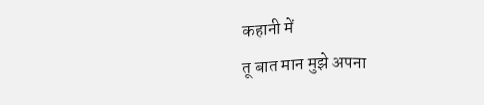कहानी में
तू बात मान मुझे अपना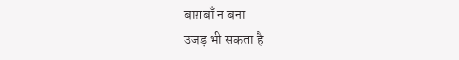बाग़बाँ न बना
उजड़ भी सकता है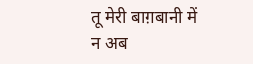तू मेरी बाग़बानी में
न अब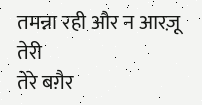तमन्ना रही और न आरज़ू तेरी
तेरे बग़ैर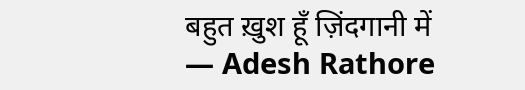बहुत ख़ुश हूँ ज़िंदगानी में
— Adesh Rathore